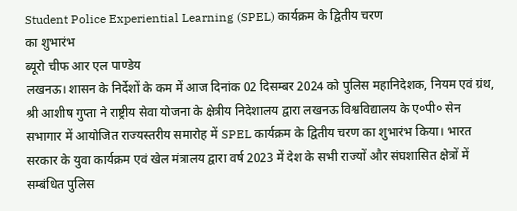Student Police Experiential Learning (SPEL) कार्यक्रम के द्वितीय चरण
का शुभारंभ
ब्यूरो चीफ आर एल पाण्डेय
लखनऊ। शासन के निर्देशों के कम में आज दिनांक 02 दिसम्बर 2024 को पुलिस महानिदेशक, नियम एवं ग्रंथ, श्री आशीष गुप्ता ने राष्ट्रीय सेवा योजना के क्षेत्रीय निदेशालय द्वारा लखनऊ विश्वविद्यालय के ए०पी० सेन सभागार में आयोजित राज्यस्तरीय समारोह में SPEL कार्यक्रम के द्वितीय चरण का शुभारंभ किया। भारत सरकार के युवा कार्यक्रम एवं खेल मंत्रालय द्वारा वर्ष 2023 में देश के सभी राज्यों और संघशासित क्षेत्रों में सम्बंधित पुलिस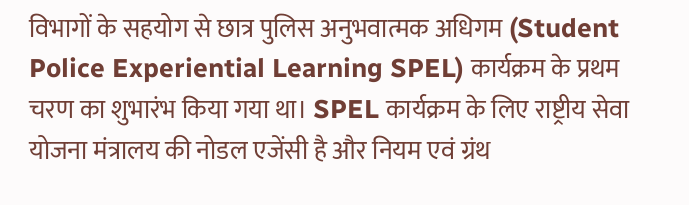विभागों के सहयोग से छात्र पुलिस अनुभवात्मक अधिगम (Student Police Experiential Learning SPEL) कार्यक्रम के प्रथम चरण का शुभारंभ किया गया था। SPEL कार्यक्रम के लिए राष्ट्रीय सेवा योजना मंत्रालय की नोडल एजेंसी है और नियम एवं ग्रंथ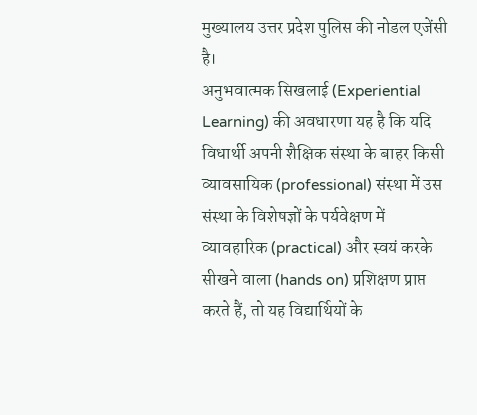मुख्यालय उत्तर प्रदेश पुलिस की नोडल एजेंसी है।
अनुभवात्मक सिखलाई (Experiential Learning) की अवधारणा यह है कि यदि विधार्थी अपनी शैक्षिक संस्था के बाहर किसी व्यावसायिक (professional) संस्था में उस संस्था के विशेषज्ञों के पर्यवेक्षण में व्यावहारिक (practical) और स्वयं करके सीखने वाला (hands on) प्रशिक्षण प्राप्त करते हैं, तो यह विद्यार्थियों के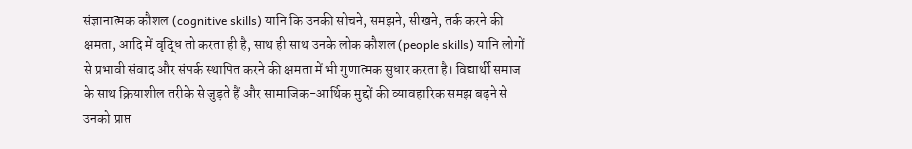संज्ञानात्मक कौशल (cognitive skills) यानि कि उनकी सोचने, समझने, सीखने, तर्क करने की क्षमता, आदि में वृद्धि तो करता ही है, साथ ही साथ उनके लोक कौशल (people skills) यानि लोगों से प्रभावी संवाद और संपर्क स्थापित करने की क्षमता में भी गुणात्मक सुधार करता है। विद्यार्थी समाज के साथ क्रियाशील तरीके से जुड़ते हैं और सामाजिक-आर्थिक मुद्दों की व्यावहारिक समझ बढ़ने से उनको प्राप्त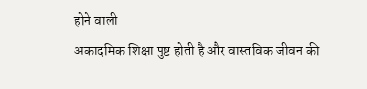होने वाली
अकादमिक शिक्षा पुष्ट होती है और वास्तविक जीवन की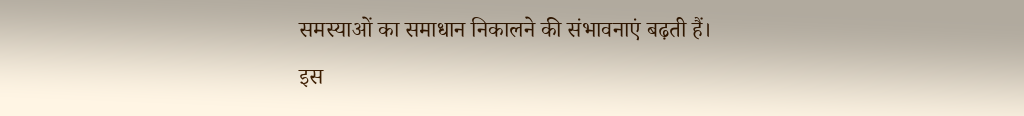समस्याओं का समाधान निकालने की संभावनाएं बढ़ती हैं।
इस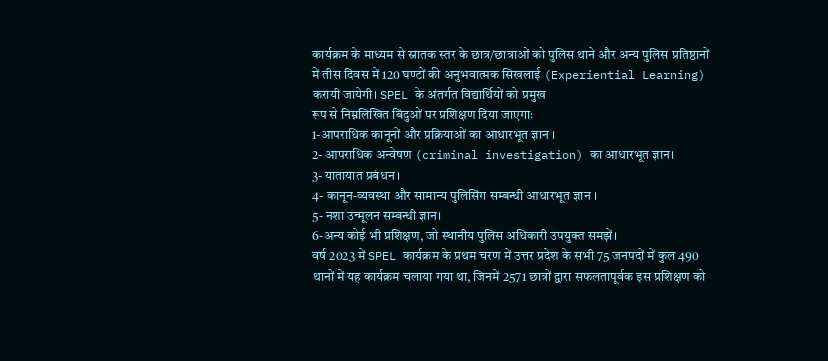कार्यक्रम के माध्यम से स्नातक स्तर के छात्र/छात्राओं को पुलिस थाने और अन्य पुलिस प्रतिष्ठानों में तीस दिवस में 120 घण्टों की अनुभवात्मक सिखलाई (Experiential Learning) करायी जायेगी। SPEL के अंतर्गत विद्यार्थियों को प्रमुख
रूप से निम्नलिखित बिंदुओं पर प्रशिक्षण दिया जाएगाः
1-आपराधिक कानूनों और प्रक्रियाओं का आधारभूत ज्ञान ।
2- आपराधिक अन्वेषण (criminal investigation) का आधारभूत ज्ञान।
3- यातायात प्रबंधन ।
4- कानून-व्यवस्था और सामान्य पुलिसिंग सम्बन्धी आधारभूत ज्ञान ।
5- नशा उन्मूलन सम्बन्धी ज्ञान।
6-अन्य कोई भी प्रशिक्षण, जो स्थानीय पुलिस अधिकारी उपयुक्त समझें।
वर्ष 2023 में SPEL कार्यक्रम के प्रथम चरण में उत्तर प्रदेश के सभी 75 जनपदों में कुल 490 थानों में यह कार्यक्रम चलाया गया था, जिनमें 2571 छात्रों द्वारा सफलतापूर्वक इस प्रशिक्षण को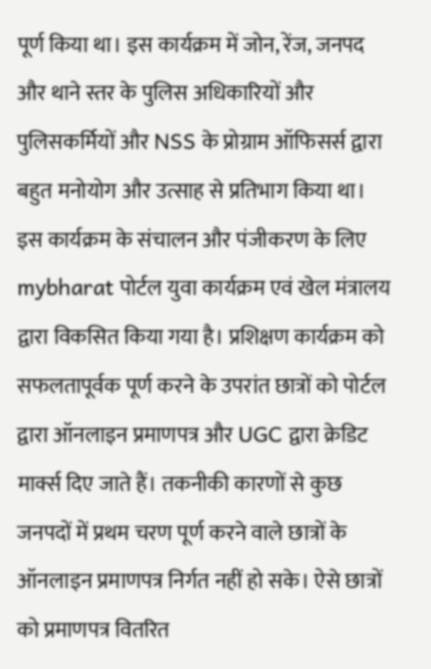पूर्ण किया था। इस कार्यक्रम में जोन, रेंज, जनपद और थाने स्तर के पुलिस अधिकारियों और पुलिसकर्मियों और NSS के प्रोग्राम ऑफिसर्स द्वारा बहुत मनोयोग और उत्साह से प्रतिभाग किया था। इस कार्यक्रम के संचालन और पंजीकरण के लिए mybharat पोर्टल युवा कार्यक्रम एवं खेल मंत्रालय द्वारा विकसित किया गया है। प्रशिक्षण कार्यक्रम को सफलतापूर्वक पूर्ण करने के उपरांत छात्रों को पोर्टल द्वारा ऑनलाइन प्रमाणपत्र और UGC द्वारा क्रेडिट मार्क्स दिए जाते हैं। तकनीकी कारणों से कुछ जनपदों में प्रथम चरण पूर्ण करने वाले छात्रों के ऑनलाइन प्रमाणपत्र निर्गत नहीं हो सके। ऐसे छात्रों को प्रमाणपत्र वितरित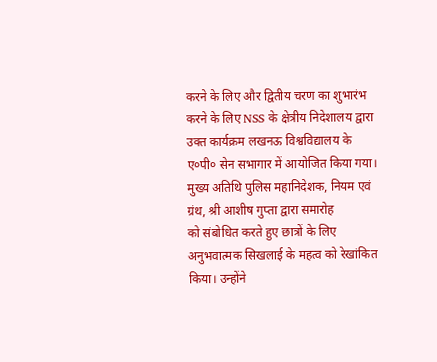करने के लिए और द्वितीय चरण का शुभारंभ करने के लिए NSS के क्षेत्रीय निदेशालय द्वारा उक्त कार्यक्रम लखनऊ विश्वविद्यालय के ए०पी० सेन सभागार में आयोजित किया गया।
मुख्य अतिथि पुलिस महानिदेशक, नियम एवं ग्रंथ, श्री आशीष गुप्ता द्वारा समारोह
को संबोधित करते हुए छात्रों के लिए अनुभवात्मक सिखलाई के महत्व को रेखांकित किया। उन्होंने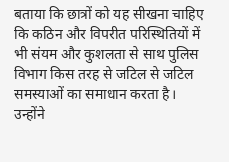बताया कि छात्रों को यह सीखना चाहिए कि कठिन और विपरीत परिस्थितियों में भी संयम और कुशलता से साथ पुलिस विभाग किस तरह से जटिल से जटिल समस्याओं का समाधान करता है। उन्होंने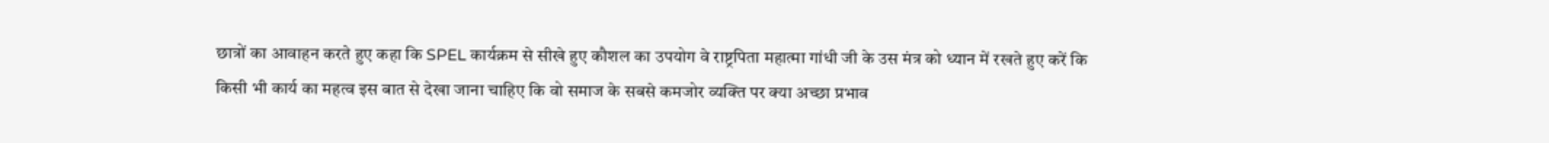छात्रों का आवाहन करते हुए कहा कि SPEL कार्यक्रम से सीखे हुए कौशल का उपयोग वे राष्ट्रपिता महात्मा गांधी जी के उस मंत्र को ध्यान में रखते हुए करें कि किसी भी कार्य का महत्व इस बात से देखा जाना चाहिए कि वो समाज के सबसे कमजोर व्यक्ति पर क्या अच्छा प्रभाव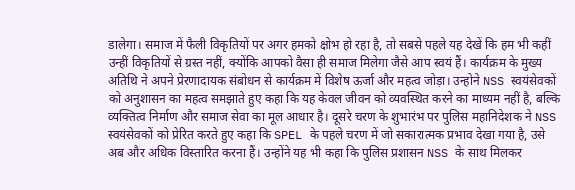डालेगा। समाज में फैली विकृतियों पर अगर हमको क्षोभ हो रहा है, तो सबसे पहले यह देखें कि हम भी कहीं उन्हीं विकृतियों से ग्रस्त नहीं, क्योंकि आपको वैसा ही समाज मिलेगा जैसे आप स्वयं हैं। कार्यक्रम के मुख्य अतिथि ने अपने प्रेरणादायक संबोधन से कार्यक्रम में विशेष ऊर्जा और महत्व जोड़ा। उन्होने NSS स्वयंसेवकों को अनुशासन का महत्व समझाते हुए कहा कि यह केवल जीवन को व्यवस्थित करने का माध्यम नहीं है, बल्कि व्यक्तित्व निर्माण और समाज सेवा का मूल आधार है। दूसरे चरण के शुभारंभ पर पुलिस महानिदेशक ने NSS स्वयंसेवकों को प्रेरित करते हुए कहा कि SPEL के पहले चरण में जो सकारात्मक प्रभाव देखा गया है, उसे अब और अधिक विस्तारित करना हैं। उन्होंने यह भी कहा कि पुलिस प्रशासन NSS के साथ मिलकर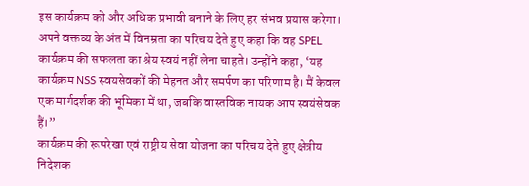इस कार्यक्रम को और अधिक प्रभावी बनाने के लिए हर संभव प्रयास करेगा। अपने वक्तव्य के अंत में विनम्रता का परिचय देते हुए कहा कि वह SPEL कार्यक्रम की सफलता का श्रेय स्वयं नहीं लेना चाहते। उन्होंने कहा, ‘यह कार्यक्रम NSS स्वयसेवकों की मेहनत और समर्पण का परिणाम है। मैं केवल एक मार्गदर्शक की भूमिका में था, जबकि वास्तविक नायक आप स्वयंसेवक हैं।”
कार्यक्रम की रूपरेखा एवं राष्ट्रीय सेवा योजना का परिचय देते हुए क्षेत्रीय निदेशक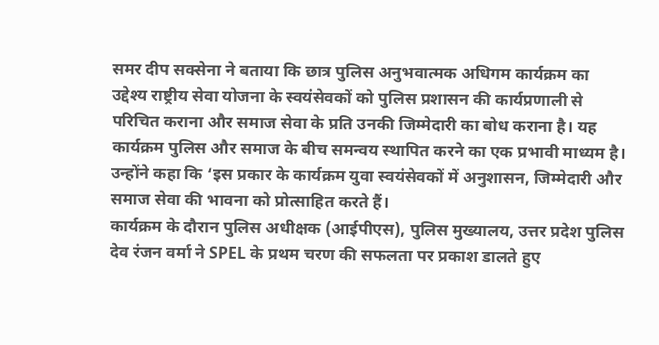समर दीप सक्सेना ने बताया कि छात्र पुलिस अनुभवात्मक अधिगम कार्यक्रम का उद्देश्य राष्ट्रीय सेवा योजना के स्वयंसेवकों को पुलिस प्रशासन की कार्यप्रणाली से
परिचित कराना और समाज सेवा के प्रति उनकी जिम्मेदारी का बोध कराना है। यह कार्यक्रम पुलिस और समाज के बीच समन्वय स्थापित करने का एक प्रभावी माध्यम है। उन्होंने कहा कि ‘इस प्रकार के कार्यक्रम युवा स्वयंसेवकों में अनुशासन, जिम्मेदारी और समाज सेवा की भावना को प्रोत्साहित करते हैं।
कार्यक्रम के दौरान पुलिस अधीक्षक (आईपीएस), पुलिस मुख्यालय, उत्तर प्रदेश पुलिस देव रंजन वर्मा ने SPEL के प्रथम चरण की सफलता पर प्रकाश डालते हुए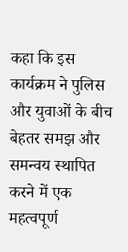कहा कि इस कार्यक्रम ने पुलिस और युवाओं के बीच बेहतर समझ और समन्वय स्थापित करने में एक महत्वपूर्ण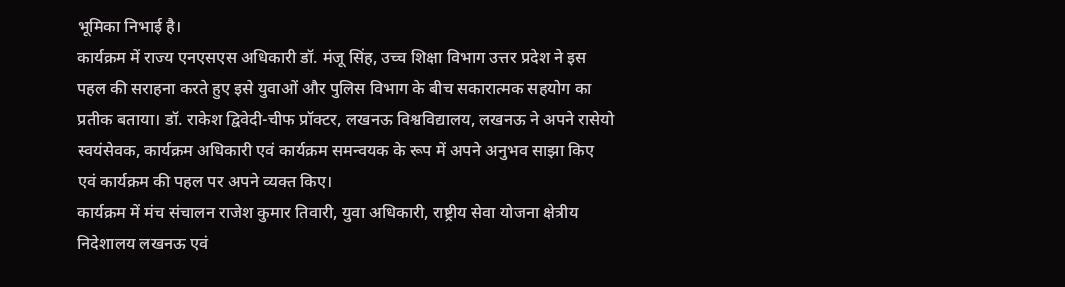भूमिका निभाई है।
कार्यक्रम में राज्य एनएसएस अधिकारी डॉ. मंजू सिंह, उच्च शिक्षा विभाग उत्तर प्रदेश ने इस पहल की सराहना करते हुए इसे युवाओं और पुलिस विभाग के बीच सकारात्मक सहयोग का प्रतीक बताया। डॉ. राकेश द्विवेदी-चीफ प्रॉक्टर, लखनऊ विश्वविद्यालय, लखनऊ ने अपने रासेयो स्वयंसेवक, कार्यक्रम अधिकारी एवं कार्यक्रम समन्वयक के रूप में अपने अनुभव साझा किए एवं कार्यक्रम की पहल पर अपने व्यक्त किए।
कार्यक्रम में मंच संचालन राजेश कुमार तिवारी, युवा अधिकारी, राष्ट्रीय सेवा योजना क्षेत्रीय निदेशालय लखनऊ एवं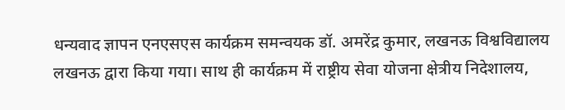धन्यवाद ज्ञापन एनएसएस कार्यक्रम समन्वयक डॉ. अमरेंद्र कुमार, लखनऊ विश्वविद्यालय लखनऊ द्वारा किया गया। साथ ही कार्यक्रम में राष्ट्रीय सेवा योजना क्षेत्रीय निदेशालय,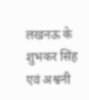लखनऊ के शुभकर सिंह एवं अश्वनी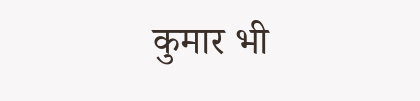कुमार भी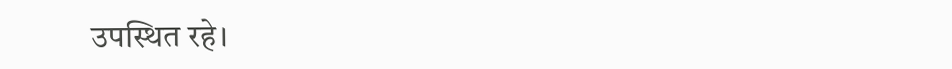उपस्थित रहे।